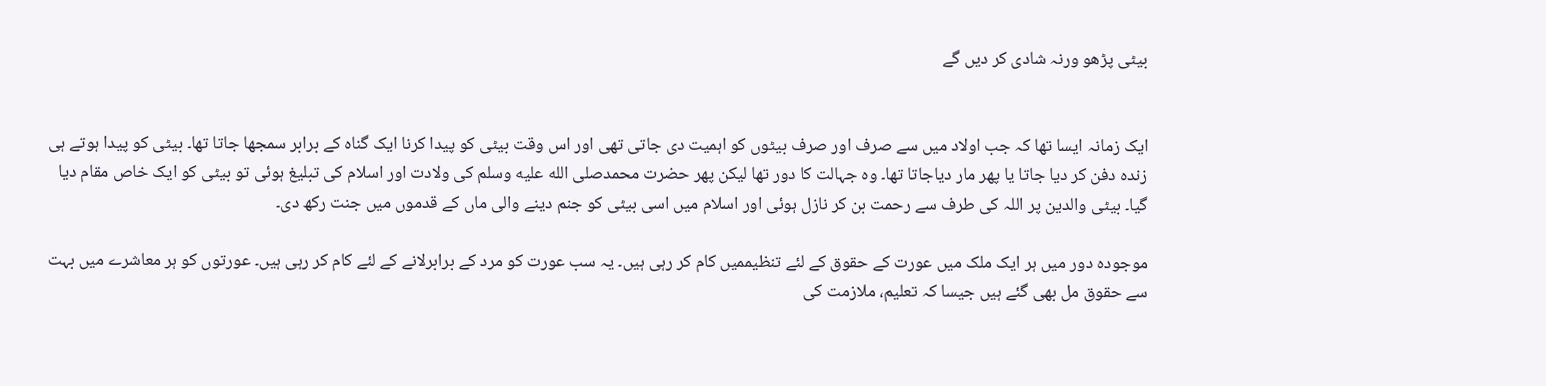بیٹی پڑھو ورنہ شادی کر دیں گے


ایک زمانہ ایسا تھا کہ جب اولاد میں سے صرف اور صرف بیٹوں کو اہمیت دی جاتی تھی اور اس وقت بیٹی کو پیدا کرنا ایک گناہ کے برابر سمجھا جاتا تھا۔ بیٹی کو پیدا ہوتے ہی زندہ دفن کر دیا جاتا یا پھر مار دیاجاتا تھا۔ وہ جہالت کا دور تھا لیکن پھر حضرت محمدصلى الله عليه وسلم کی ولادت اور اسلام کی تبلیغ ہوئی تو بیٹی کو ایک خاص مقام دیا گیا۔ بیٹی والدین پر اللہ کی طرف سے رحمت بن کر نازل ہوئی اور اسلام میں اسی بیٹی کو جنم دینے والی ماں کے قدموں میں جنت رکھ دی۔

موجودہ دور میں ہر ایک ملک میں عورت کے حقوق کے لئے تنظیممیں کام کر رہی ہیں۔ یہ سب عورت کو مرد کے برابرلانے کے لئے کام کر رہی ہیں۔ عورتوں کو ہر معاشرے میں بہت سے حقوق مل بھی گئے ہیں جیسا کہ تعلیم، ملازمت کی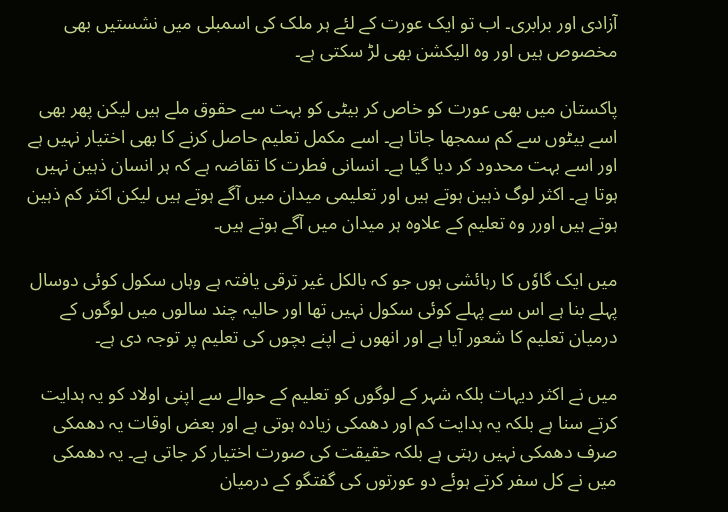آزادی اور برابری۔ اب تو ایک عورت کے لئے ہر ملک کی اسمبلی میں نشستیں بھی مخصوص ہیں اور وہ الیکشن بھی لڑ سکتی ہے۔

پاکستان میں بھی عورت کو خاص کر بیٹی کو بہت سے حقوق ملے ہیں لیکن پھر بھی اسے بیٹوں سے کم سمجھا جاتا ہے۔ اسے مکمل تعلیم حاصل کرنے کا بھی اختیار نہیں ہے اور اسے بہت محدود کر دیا گیا ہے۔ انسانی فطرت کا تقاضہ ہے کہ ہر انسان ذہین نہیں ہوتا ہے۔ اکثر لوگ ذہین ہوتے ہیں اور تعلیمی میدان میں آگے ہوتے ہیں لیکن اکثر کم ذہین ہوتے ہیں اورر وہ تعلیم کے علاوہ ہر میدان میں آگے ہوتے ہیں۔

میں ایک گاوٗں کا رہائشی ہوں جو کہ بالکل غیر ترقی یافتہ ہے وہاں سکول کوئی دوسال پہلے بنا ہے اس سے پہلے کوئی سکول نہیں تھا اور حالیہ چند سالوں میں لوگوں کے درمیان تعلیم کا شعور آیا ہے اور انھوں نے اپنے بچوں کی تعلیم پر توجہ دی ہے۔

میں نے اکثر دیہات بلکہ شہر کے لوگوں کو تعلیم کے حوالے سے اپنی اولاد کو یہ ہدایت کرتے سنا ہے بلکہ یہ ہدایت کم اور دھمکی زیادہ ہوتی ہے اور بعض اوقات یہ دھمکی صرف دھمکی نہیں رہتی ہے بلکہ حقیقت کی صورت اختیار کر جاتی ہے۔ یہ دھمکی میں نے کل سفر کرتے ہوئے دو عورتوں کی گفتگو کے درمیان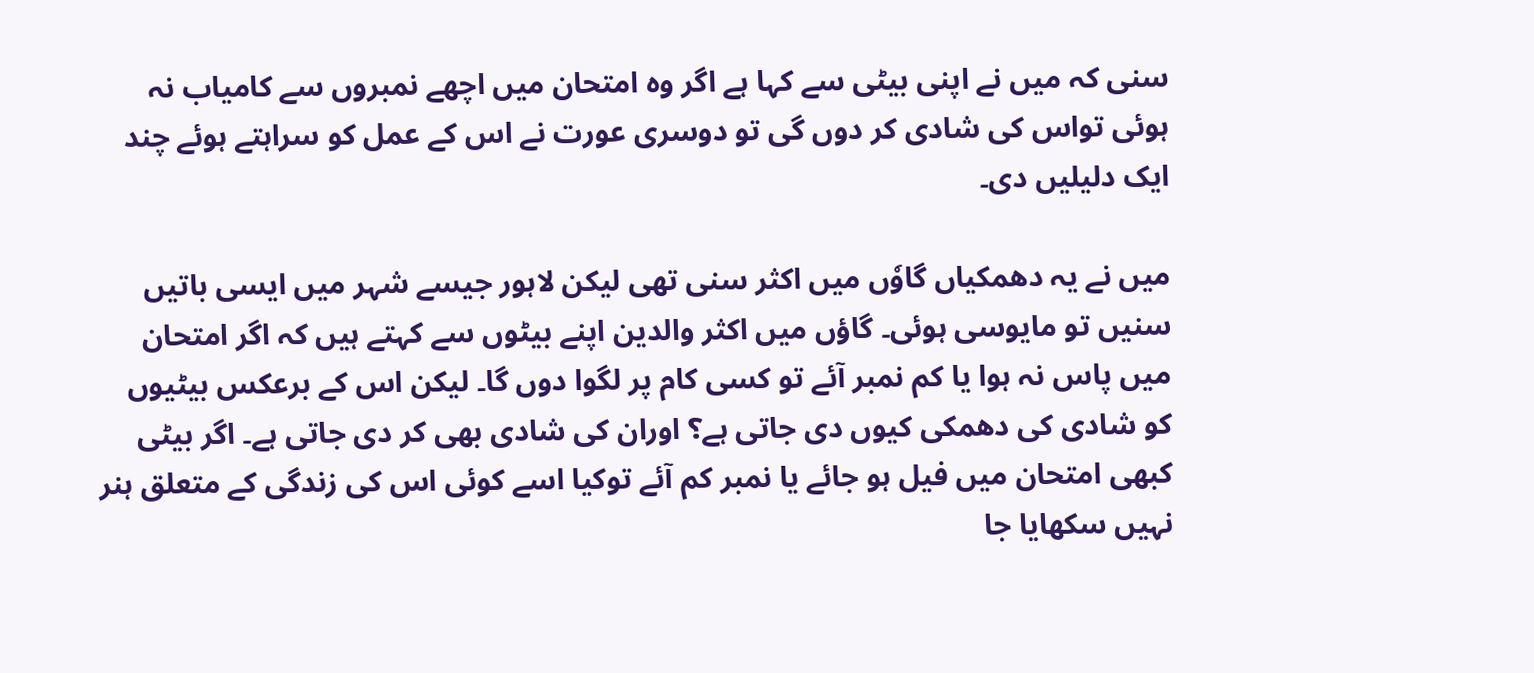سنی کہ میں نے اپنی بیٹی سے کہا ہے اگر وہ امتحان میں اچھے نمبروں سے کامیاب نہ ہوئی تواس کی شادی کر دوں گی تو دوسری عورت نے اس کے عمل کو سراہتے ہوئے چند ایک دلیلیں دی۔

میں نے یہ دھمکیاں گاوٗں میں اکثر سنی تھی لیکن لاہور جیسے شہر میں ایسی باتیں سنیں تو مایوسی ہوئی۔ گاؤں میں اکثر والدین اپنے بیٹوں سے کہتے ہیں کہ اگر امتحان میں پاس نہ ہوا یا کم نمبر آئے تو کسی کام پر لگوا دوں گا۔ لیکن اس کے برعکس بیٹیوں کو شادی کی دھمکی کیوں دی جاتی ہے؟ اوران کی شادی بھی کر دی جاتی ہے۔ اگر بیٹی کبھی امتحان میں فیل ہو جائے یا نمبر کم آئے توکیا اسے کوئی اس کی زندگی کے متعلق ہنر نہیں سکھایا جا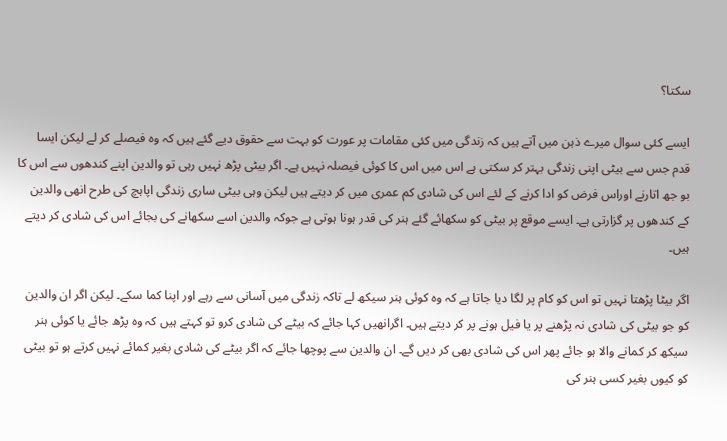سکتا؟

ایسے کئی سوال میرے ذہن میں آتے ہیں کہ زندگی میں کئی مقامات پر عورت کو بہت سے حقوق دیے گئے ہیں کہ وہ فیصلے کر لے لیکن ایسا قدم جس سے بیٹی اپنی زندگی بہتر کر سکتی ہے اس میں اس کا کوئی فیصلہ نہیں ہے۔ اگر بیٹی پڑھ نہیں رہی تو والدین اپنے کندھوں سے اس کا بو جھ اتارنے اوراس فرض کو ادا کرنے کے لئے اس کی شادی کم عمری میں کر دیتے ہیں لیکن وہی بیٹی ساری زندگی اپاہچ کی طرح انھی والدین کے کندھوں پر گزارتی ہے۔ ایسے موقع پر بیٹی کو سکھائے گئے ہنر کی قدر ہونا ہوتی ہے جوکہ والدین اسے سکھانے کی بجائے اس کی شادی کر دیتے ہیں۔

اگر بیٹا پڑھتا نہیں تو اس کو کام پر لگا دیا جاتا ہے کہ وہ کوئی ہنر سیکھ لے تاکہ زندگی میں آسانی سے رہے اور اپنا کما سکے۔ لیکن اگر ان والدین کو جو بیٹی کی شادی نہ پڑھنے پر یا فیل ہونے پر کر دیتے ہیں۔ اگرانھیں کہا جائے کہ بیٹے کی شادی کرو تو کہتے ہیں کہ وہ پڑھ جائے یا کوئی ہنر سیکھ کر کمانے والا ہو جائے پھر اس کی شادی بھی کر دیں گے۔ ان والدین سے پوچھا جائے کہ اگر بیٹے کی شادی بغیر کمائے نہیں کرتے ہو تو بیٹی کو کیوں بغیر کسی ہنر کی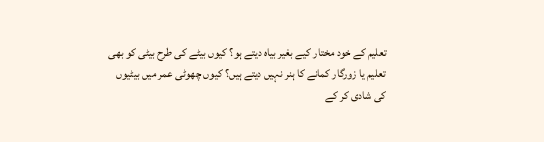تعلیم کے خود مختار کیے بغیر بیاہ دیتے ہو؟ کیوں بیٹے کی طرح بیٹی کو بھی تعلیم یا زورگار کمانے کا ہنر نہیں دیتے ہیں؟ کیوں چھوٹی عمر میں بیٹیوں کی شادی کر کے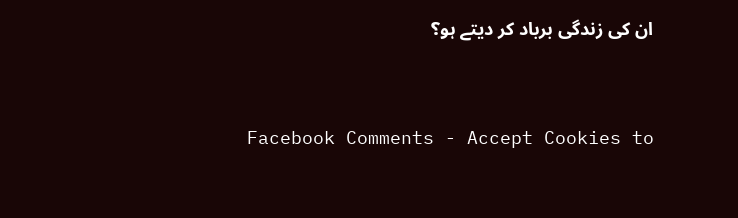ان کی زندگی برباد کر دیتے ہو؟


Facebook Comments - Accept Cookies to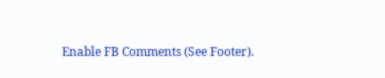Enable FB Comments (See Footer).